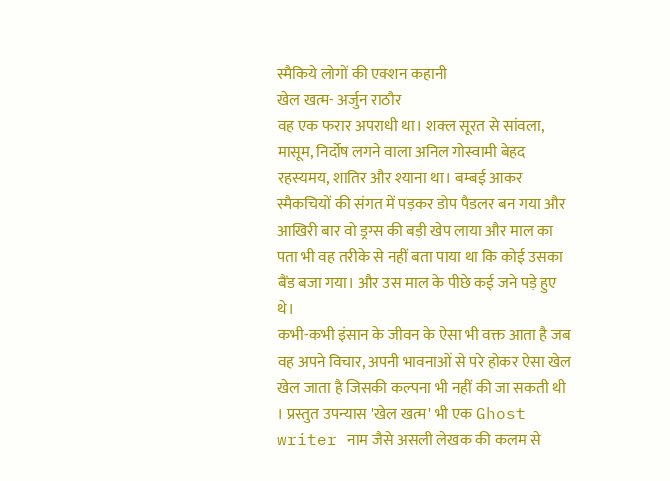स्मैकिये लोगों की एक्शन कहानी
खेल खत्म- अर्जुन राठौर
वह एक फरार अपराधी था। शक्ल सूरत से सांवला, मासूम, निर्दोष लगने वाला अनिल गोस्वामी बेहद रहस्यमय, शातिर और श्याना था। बम्बई आकर स्मैकचियों की संगत में पड़कर डोप पैडलर बन गया और आखिरी बार वो ड्रग्स की बड़ी खेप लाया और माल का पता भी वह तरीके से नहीं बता पाया था कि कोई उसका बैंड बजा गया। और उस माल के पीछे कई जने पड़े हुए थे।
कभी-कभी इंसान के जीवन के ऐसा भी वक्त आता है जब वह अपने विचार, अपनी भावनाओं से परे होकर ऐसा खेल खेल जाता है जिसकी कल्पना भी नहीं की जा सकती थी । प्रस्तुत उपन्यास 'खेल खत्म' भी एक Ghost writer नाम जैसे असली लेखक की कलम से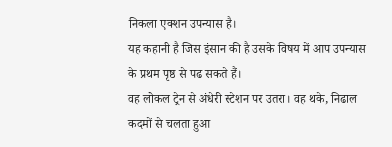निकला एक्शन उपन्यास है।
यह कहानी है जिस इंसान की है उसके विषय में आप उपन्यास के प्रथम पृष्ठ से पढ सकते हैं।
वह लोकल ट्रेन से अंधेरी स्टेशन पर उतरा। वह थके, निढाल कदमों से चलता हुआ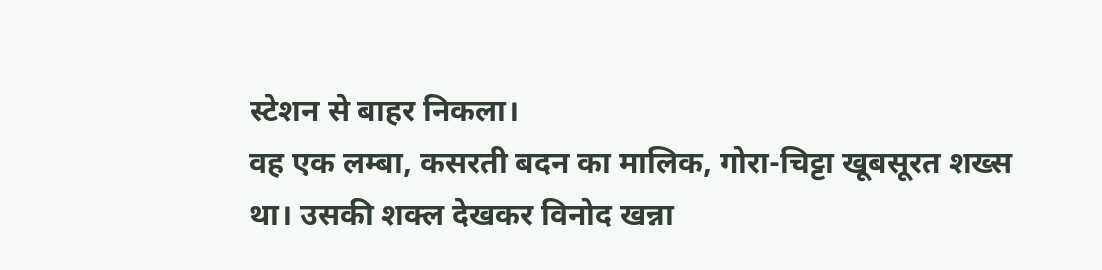स्टेशन से बाहर निकला।
वह एक लम्बा, कसरती बदन का मालिक, गोरा-चिट्टा खूबसूरत शख्स था। उसकी शक्ल देखकर विनोद खन्ना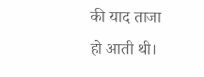की याद ताजा हो आती थी।